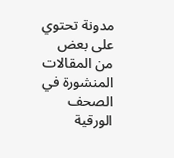مدونة تحتوي على بعض من المقالات المنشورة في الصحف الورقية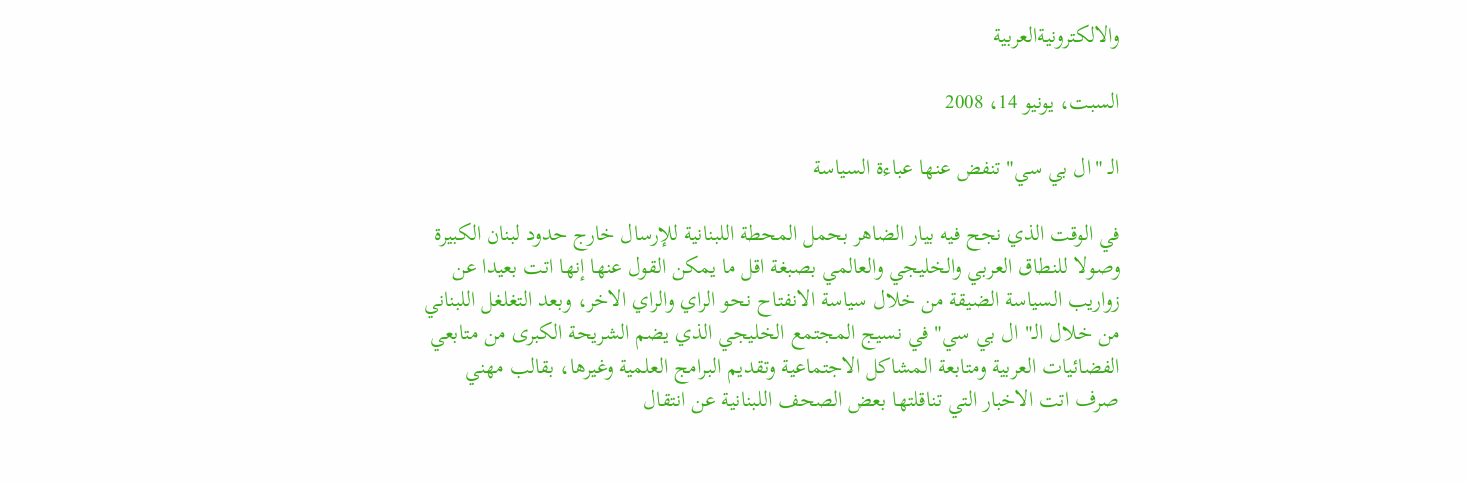والالكترونيةالعربية

السبت، يونيو 14، 2008

الـ "ال بي سي" تنفض عنها عباءة السياسة

في الوقت الذي نجح فيه بيار الضاهر بحمل المحطة اللبنانية للإرسال خارج حدود لبنان الكبيرة وصولا للنطاق العربي والخليجي والعالمي بصبغة اقل ما يمكن القول عنها إنها اتت بعيدا عن زواريب السياسة الضيقة من خلال سياسة الانفتاح نحو الراي والراي الاخر، وبعد التغلغل اللبناني من خلال الـ" ال بي سي" في نسيج المجتمع الخليجي الذي يضم الشريحة الكبرى من متابعي الفضائيات العربية ومتابعة المشاكل الاجتماعية وتقديم البرامج العلمية وغيرها، بقالب مهني صرف اتت الاخبار التي تناقلتها بعض الصحف اللبنانية عن انتقال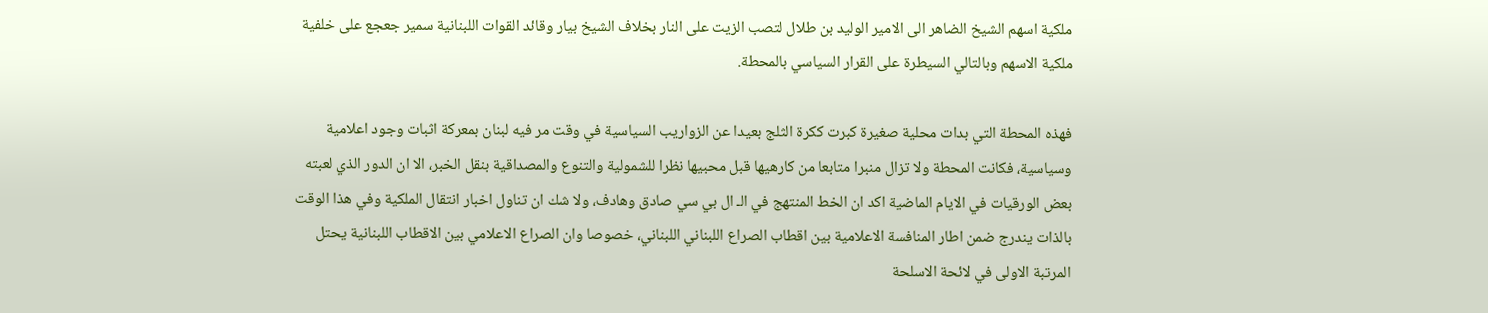ملكية اسهم الشيخ الضاهر الى الامير الوليد بن طلال لتصب الزيت على النار بخلاف الشيخ بيار وقائد القوات اللبنانية سمير جعجع على خلفية ملكية الاسهم وبالتالي السيطرة على القرار السياسي بالمحطة.

فهذه المحطة التي بدات محلية صغيرة كبرت ككرة الثلج بعيدا عن الزواريب السياسية في وقت مر فيه لبنان بمعركة اثبات وجود اعلامية وسياسية، فكانت المحطة ولا تزال منبرا متابعا من كارهيها قبل محبيها نظرا للشمولية والتنوع والمصداقية بنقل الخبر، الا ان الدور الذي لعبته بعض الورقيات في الايام الماضية اكد ان الخط المنتهج في الـ ال بي سي صادق وهادف، ولا شك ان تناول اخبار انتقال الملكية وفي هذا الوقت بالذات يندرج ضمن اطار المنافسة الاعلامية بين اقطاب الصراع اللبناني اللبناني، خصوصا وان الصراع الاعلامي بين الاقطاب اللبنانية يحتل المرتبة الاولى في لائحة الاسلحة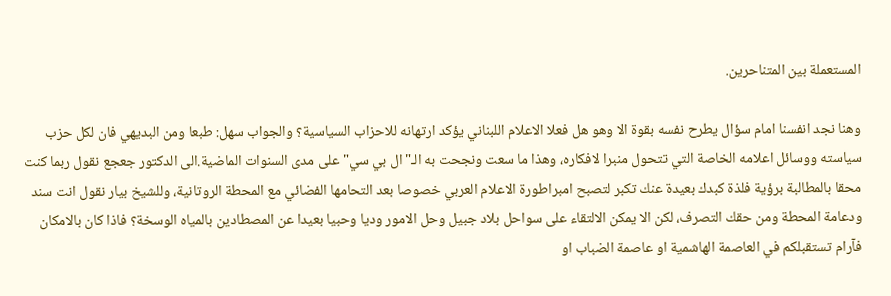المستعملة بين المتناحرين.

وهنا نجد انفسنا امام سؤال يطرح نفسه بقوة الا وهو هل فعلا الاعلام اللبناني يؤكد ارتهانه للاحزاب السياسية؟ والجواب سهل: طبعا ومن البديهي فان لكل حزب سياسته ووسائل اعلامه الخاصة التي تتحول منبرا لافكاره، وهذا ما سعت ونجحت به الـ"ال بي سي" على مدى السنوات الماضية.الى الدكتور جعجع نقول ربما كنت محقا بالمطالبة برؤية فلذة كبدك بعيدة عنك تكبر لتصبح امبراطورة الاعلام العربي خصوصا بعد التحامها الفضائي مع المحطة الروتانية، وللشيخ بيار نقول انت سند ودعامة المحطة ومن حقك التصرف، لكن الا يمكن الالتقاء على سواحل بلاد جبيل وحل الامور وديا وحبيا بعيدا عن المصطادين بالمياه الوسخة؟ فاذا كان بالامكان فآرام تستقبلكم في العاصمة الهاشمية او عاصمة الضباب او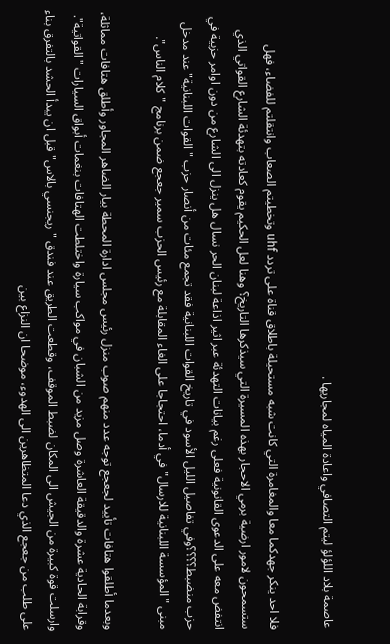عاصمة بلاد اللؤلؤ ليتم التصافي واعادة المياه لمجاريها .

فلا احد ينكر جهدكما معا والمغامرة التي كانت شبه مستحيلة باطلاق قناة على تردد uhf وتخطيتم الصعاب وانتقلتم للفضاء، فهل ستسمحون لامور ارضية برمي الاحجار بهذه المسيرة التي سيذكرها التاريخ؟ وهنا لعل الحكيم يقوم كعادته بتهدئة الشارع القواتي الذي انتفض معه على الدعوى القانونية فعلى رغم بيانات التهدئة عبر اثير اذاعة لبنان الحر نسال هل ينزل الى الشارع من دون اوامر حزبية في حزب منضبط؟؟؟؟وفي تفاصيل الليل الأسود في تاريخ القوات اللبنانية فقد تجمع مئات من أنصار حزب "القوات اللبنانية" عند مدخل مبنى "المؤسسة اللبنانية للارسال" في أدما، احتجاجا على الغاء المقابلة مع رئيس الحزب سمير جعجع ضمن برنامج "كلام الناس".

وبعدما أطلقوا هتافات تأييد لجعجع توجه عدد منهم صوب منزل رئيس مجلس ادارة المحطة بيار الضاهر المجاور وأطلق هتافات مماثلة، وقرابة الحادية عشرة والدقيقة العاشرة وصل مزيد من الشبان في مواكب سيارة واختلطت الهتافات بنغمات أبواق السيارات "القواتية". وارسلت قوة كبيرة من الجيش الى المكان لضبط الموقف، وقطعت الطريق عند فندق "ريجنسي بالاس" قبل ان يبدأ الحشد بالتفرق بناء على طلب من جعجع الذي دعا المتظاهرين الى الهدوء، موضحا ان النزاع بين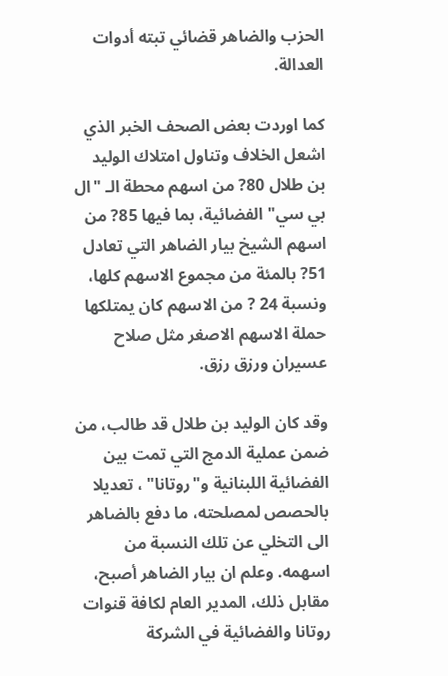الحزب والضاهر قضائي تبته أدوات العدالة.

كما اوردت بعض الصحف الخبر الذي اشعل الخلاف وتناول امتلاك الوليد بن طلال 80? من اسهم محطة الـ "ال بي سي" الفضائية، بما فيها 85? من اسهم الشيخ بيار الضاهر التي تعادل 51? بالمئة من مجموع الاسهم كلها، ونسبة 24 ? من الاسهم كان يمتلكها حملة الاسهم الاصغر مثل صلاح عسيران ورزق رزق.

وقد كان الوليد بن طلال قد طالب، من ضمن عملية الدمج التي تمت بين الفضائية اللبنانية و"روتانا" ، تعديلا بالحصص لمصلحته، ما دفع بالضاهر الى التخلي عن تلك النسبة من اسهمه. وعلم ان بيار الضاهر أصبح، مقابل ذلك، المدير العام لكافة قنوات روتانا والفضائية في الشركة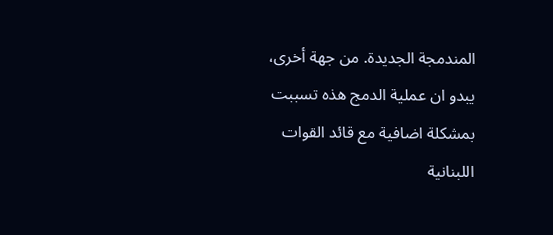المندمجة الجديدة. من جهة أخرى، يبدو ان عملية الدمج هذه تسببت بمشكلة اضافية مع قائد القوات اللبنانية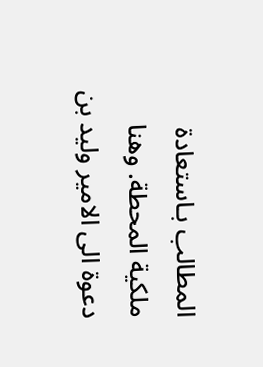المطالب بـاستعادة ملكية المحطة. وهنا دعوة الى الامير وليد بن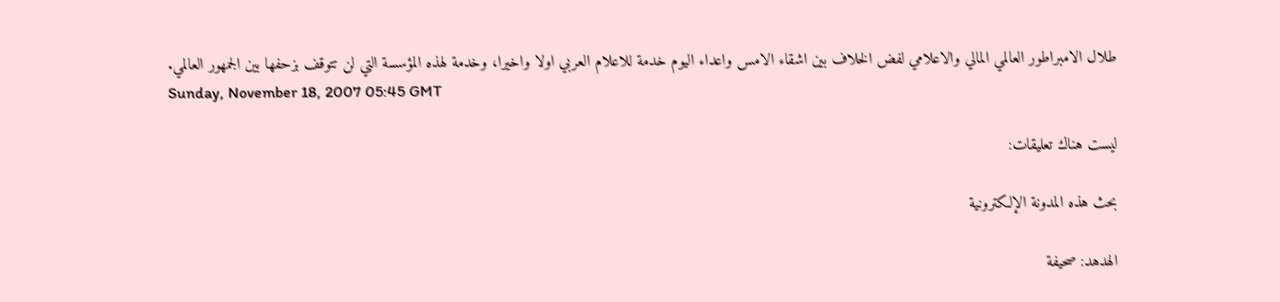طلال الامبراطور العالمي المالي والاعلامي لفض الخلاف بين اشقاء الامس واعداء اليوم خدمة للاعلام العربي اولا واخيرا، وخدمة لهذه المؤسسة التي لن تتوقف بزحفها بين الجمهور العالمي.
Sunday, November 18, 2007 05:45 GMT

ليست هناك تعليقات:

بحث هذه المدونة الإلكترونية

الهدهد: صحيفة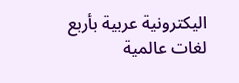اليكترونية عربية بأربع لغات عالمية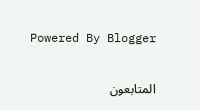Powered By Blogger

المتابعون